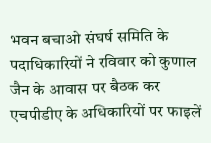भवन बचाओ संघर्ष समिति के पदाधिकारियों ने रविवार को कुणाल जैन के आवास पर बैठक कर एचपीडीए के अधिकारियों पर फाइलें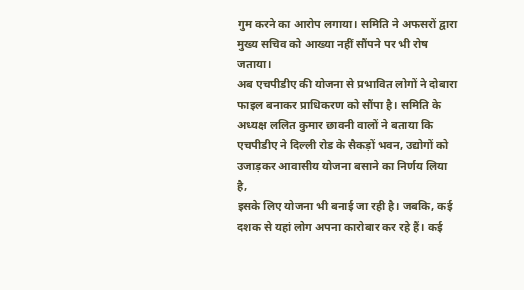गुम करने का आरोप लगाया। समिति ने अफसरों द्वारा मुख्य सचिव को आख्या नहीं सौंपने पर भी रोष जताया।
अब एचपीडीए की योजना से प्रभावित लोगों ने दोबारा फाइल बनाकर प्राधिकरण को सौंपा है। समिति के अध्यक्ष ललित कुमार छावनी वालों ने बताया कि एचपीडीए ने दिल्ली रोड के सैकड़ों भवन, उद्योगों को उजाड़कर आवासीय योजना बसाने का निर्णय लिया है,
इसके लिए योजना भी बनाई जा रही है। जबकि, कई दशक से यहां लोग अपना कारोबार कर रहे हैं। कई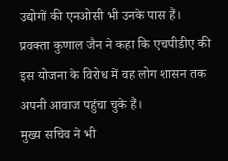उद्योगों की एनओसी भी उनके पास हैं। प्रवक्ता कुणाल जैन ने कहा कि एचपीडीए की इस योजना के विरोध में वह लोग शासन तक अपनी आवाज पहुंचा चुके हैं।
मुख्य सचिव ने भी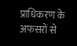प्राधिकरण के अफसरों से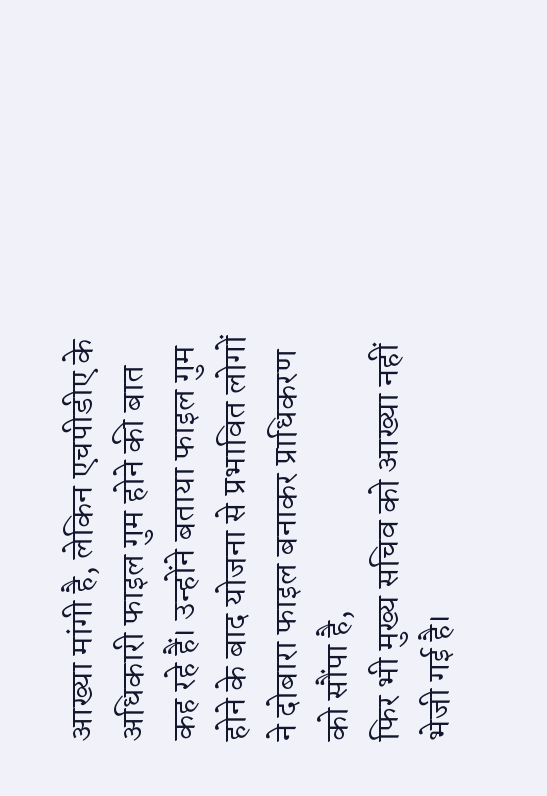आख्या मांगी है, लेकिन एचपीडीए के अधिकारी फाइल गुम होने की बात कह रहे हैं। उन्होंने बताया फाइल गुम होने के बाद योजना से प्रभावित लोगों ने दोबारा फाइल बनाकर प्राधिकरण को सौंपा है,
फिर भी मुख्य सचिव को आख्या नहीं भेजी गई है।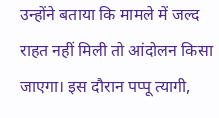उन्होंने बताया कि मामले में जल्द राहत नहीं मिली तो आंदोलन किसा जाएगा। इस दौरान पप्पू त्यागी,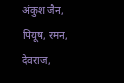अंकुश जैन, पियूष, रमन, देवराज,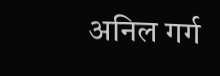अनिल गर्ग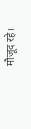मौजूद रहे।